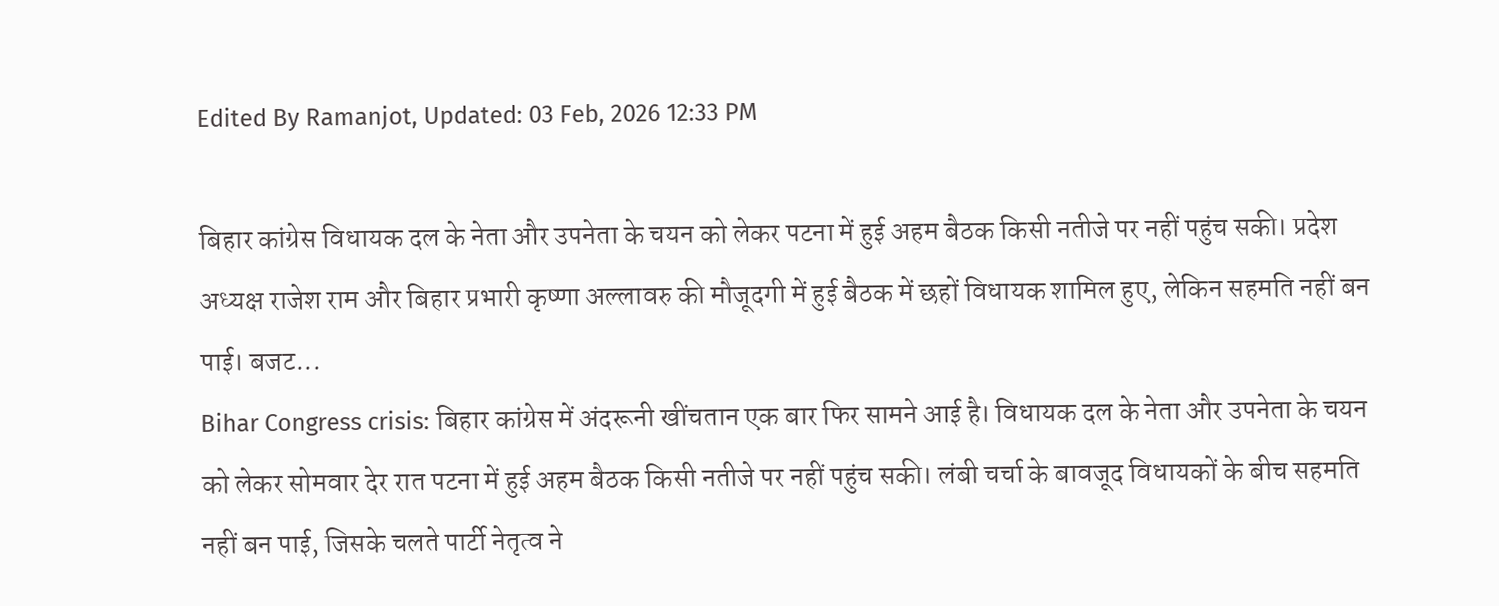Edited By Ramanjot, Updated: 03 Feb, 2026 12:33 PM

बिहार कांग्रेस विधायक दल के नेता और उपनेता के चयन को लेकर पटना में हुई अहम बैठक किसी नतीजे पर नहीं पहुंच सकी। प्रदेश अध्यक्ष राजेश राम और बिहार प्रभारी कृष्णा अल्लावरु की मौजूदगी में हुई बैठक में छहों विधायक शामिल हुए, लेकिन सहमति नहीं बन पाई। बजट...
Bihar Congress crisis: बिहार कांग्रेस में अंदरूनी खींचतान एक बार फिर सामने आई है। विधायक दल के नेता और उपनेता के चयन को लेकर सोमवार देर रात पटना में हुई अहम बैठक किसी नतीजे पर नहीं पहुंच सकी। लंबी चर्चा के बावजूद विधायकों के बीच सहमति नहीं बन पाई, जिसके चलते पार्टी नेतृत्व ने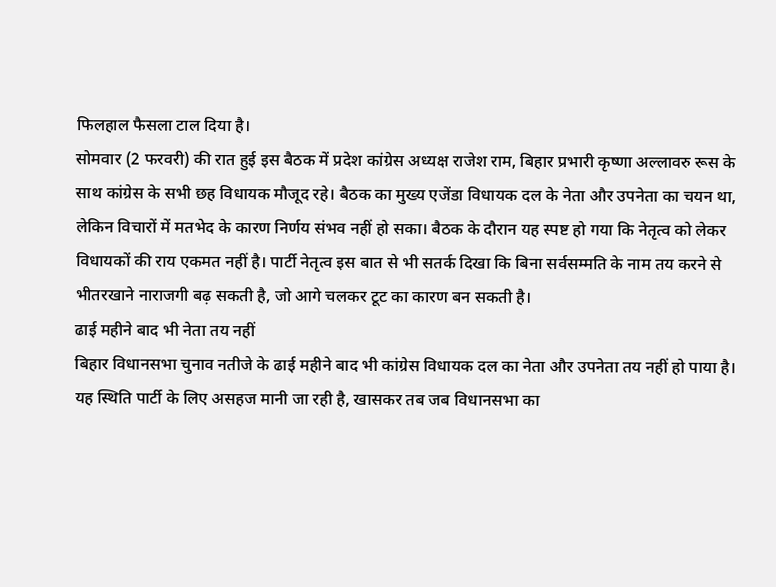फिलहाल फैसला टाल दिया है।
सोमवार (2 फरवरी) की रात हुई इस बैठक में प्रदेश कांग्रेस अध्यक्ष राजेश राम, बिहार प्रभारी कृष्णा अल्लावरु रूस के साथ कांग्रेस के सभी छह विधायक मौजूद रहे। बैठक का मुख्य एजेंडा विधायक दल के नेता और उपनेता का चयन था, लेकिन विचारों में मतभेद के कारण निर्णय संभव नहीं हो सका। बैठक के दौरान यह स्पष्ट हो गया कि नेतृत्व को लेकर विधायकों की राय एकमत नहीं है। पार्टी नेतृत्व इस बात से भी सतर्क दिखा कि बिना सर्वसम्मति के नाम तय करने से भीतरखाने नाराजगी बढ़ सकती है, जो आगे चलकर टूट का कारण बन सकती है।
ढाई महीने बाद भी नेता तय नहीं
बिहार विधानसभा चुनाव नतीजे के ढाई महीने बाद भी कांग्रेस विधायक दल का नेता और उपनेता तय नहीं हो पाया है। यह स्थिति पार्टी के लिए असहज मानी जा रही है, खासकर तब जब विधानसभा का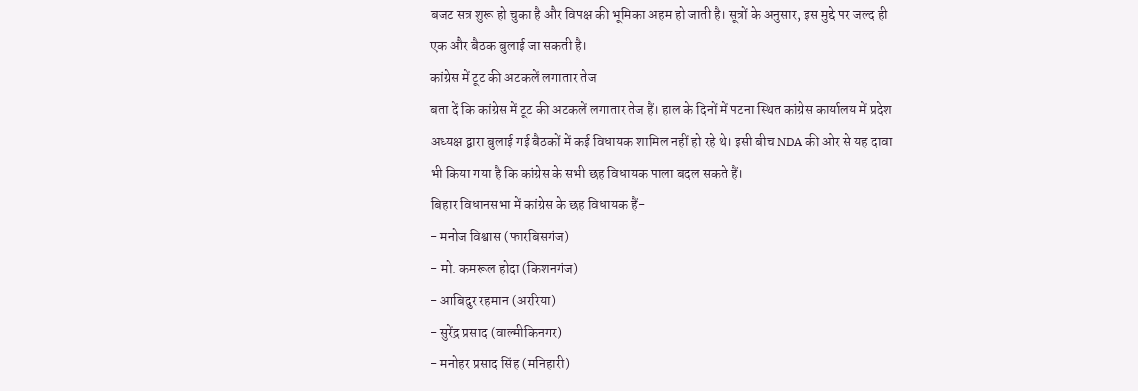बजट सत्र शुरू हो चुका है और विपक्ष की भूमिका अहम हो जाती है। सूत्रों के अनुसार, इस मुद्दे पर जल्द ही एक और बैठक बुलाई जा सकती है।
कांग्रेस में टूट की अटकलें लगातार तेज
बता दें कि कांग्रेस में टूट की अटकलें लगातार तेज हैं। हाल के दिनों में पटना स्थित कांग्रेस कार्यालय में प्रदेश अध्यक्ष द्वारा बुलाई गई बैठकों में कई विधायक शामिल नहीं हो रहे थे। इसी बीच NDA की ओर से यह दावा भी किया गया है कि कांग्रेस के सभी छह विधायक पाला बदल सकते हैं।
बिहार विधानसभा में कांग्रेस के छह विधायक हैं-
- मनोज विश्वास (फारबिसगंज)
- मो. कमरूल होदा (किशनगंज)
- आबिदुर रहमान (अररिया)
- सुरेंद्र प्रसाद (वाल्मीकिनगर)
- मनोहर प्रसाद सिंह (मनिहारी)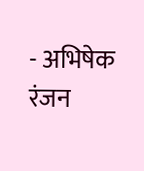- अभिषेक रंजन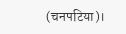(चनपटिया)।